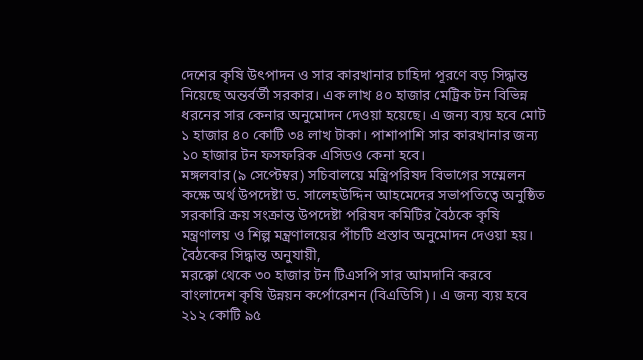দেশের কৃষি উৎপাদন ও সার কারখানার চাহিদা পূরণে বড় সিদ্ধান্ত নিয়েছে অন্তর্বর্তী সরকার। এক লাখ ৪০ হাজার মেট্রিক টন বিভিন্ন ধরনের সার কেনার অনুমোদন দেওয়া হয়েছে। এ জন্য ব্যয় হবে মোট ১ হাজার ৪০ কোটি ৩৪ লাখ টাকা। পাশাপাশি সার কারখানার জন্য ১০ হাজার টন ফসফরিক এসিডও কেনা হবে।
মঙ্গলবার (৯ সেপ্টেম্বর) সচিবালয়ে মন্ত্রিপরিষদ বিভাগের সম্মেলন কক্ষে অর্থ উপদেষ্টা ড. সালেহউদ্দিন আহমেদের সভাপতিত্বে অনুষ্ঠিত সরকারি ক্রয় সংক্রান্ত উপদেষ্টা পরিষদ কমিটির বৈঠকে কৃষি মন্ত্রণালয় ও শিল্প মন্ত্রণালয়ের পাঁচটি প্রস্তাব অনুমোদন দেওয়া হয়।
বৈঠকের সিদ্ধান্ত অনুযায়ী,
মরক্কো থেকে ৩০ হাজার টন টিএসপি সার আমদানি করবে বাংলাদেশ কৃষি উন্নয়ন কর্পোরেশন (বিএডিসি)। এ জন্য ব্যয় হবে ২১২ কোটি ৯৫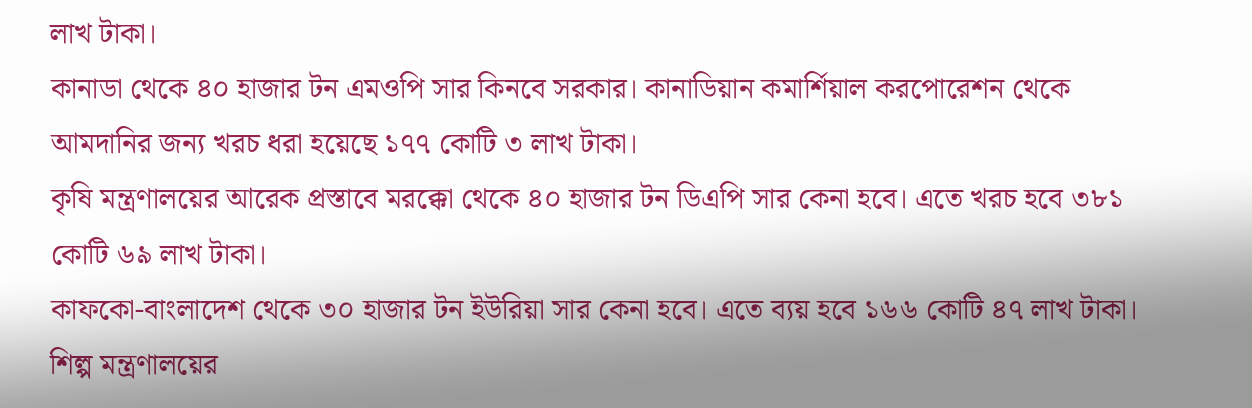লাখ টাকা।
কানাডা থেকে ৪০ হাজার টন এমওপি সার কিনবে সরকার। কানাডিয়ান কমার্শিয়াল করপোরেশন থেকে আমদানির জন্য খরচ ধরা হয়েছে ১৭৭ কোটি ৩ লাখ টাকা।
কৃষি মন্ত্রণালয়ের আরেক প্রস্তাবে মরক্কো থেকে ৪০ হাজার টন ডিএপি সার কেনা হবে। এতে খরচ হবে ৩৮১ কোটি ৬৯ লাখ টাকা।
কাফকো-বাংলাদেশ থেকে ৩০ হাজার টন ইউরিয়া সার কেনা হবে। এতে ব্যয় হবে ১৬৬ কোটি ৪৭ লাখ টাকা।
শিল্প মন্ত্রণালয়ের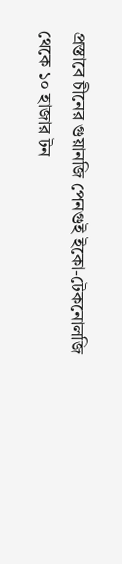প্রস্তাবে চীনের গুয়ানজি পেনগুই ইকো-টেকনোলজি থেকে ১০ হাজার টন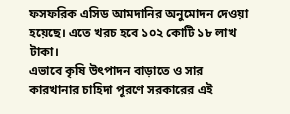ফসফরিক এসিড আমদানির অনুমোদন দেওয়া হয়েছে। এতে খরচ হবে ১০২ কোটি ১৮ লাখ টাকা।
এভাবে কৃষি উৎপাদন বাড়াতে ও সার কারখানার চাহিদা পূরণে সরকারের এই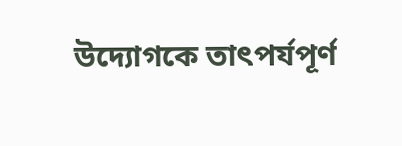উদ্যোগকে তাৎপর্যপূর্ণ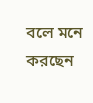বলে মনে করছেন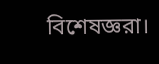বিশেষজ্ঞরা।